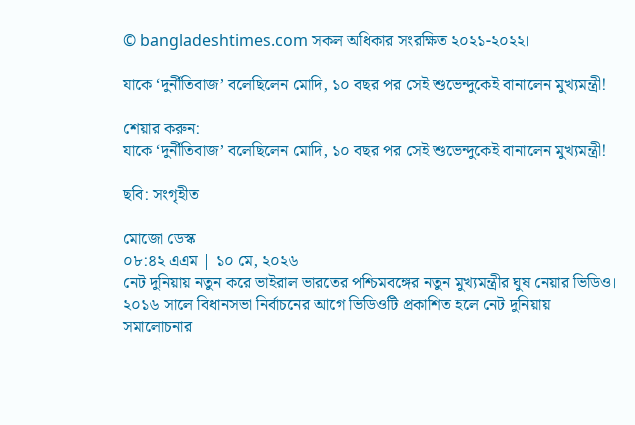© bangladeshtimes.com সকল অধিকার সংরক্ষিত ২০২১-২০২২।

যাকে ‘দুর্নীতিবাজ’ বলেছিলেন মোদি, ১০ বছর পর সেই শুভেন্দুকেই বানালেন মুখ্যমন্ত্রী!

শেয়ার করুন:
যাকে ‘দুর্নীতিবাজ’ বলেছিলেন মোদি, ১০ বছর পর সেই শুভেন্দুকেই বানালেন মুখ্যমন্ত্রী!

ছবি: সংগৃহীত

মোজো ডেস্ক
০৮:৪২ এএম | ১০ মে, ২০২৬
নেট দুনিয়ায় নতুন করে ভাইরাল ভারতের পশ্চিমবঙ্গের নতুন মুখ্যমন্ত্রীর ঘুষ নেয়ার ভিডিও। ২০১৬ সালে বিধানসভা নির্বাচনের আগে ভিডিওটি প্রকাশিত হলে নেট দুনিয়ায় সমালোচনার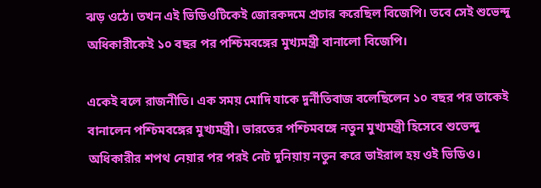ঝড় ওঠে। তখন এই ভিডিওটিকেই জোরকদমে প্রচার করেছিল বিজেপি। তবে সেই শুভেন্দু অধিকারীকেই ১০ বছর পর পশ্চিমবঙ্গের মুখ্যমন্ত্রী বানালো বিজেপি।

একেই বলে রাজনীতি। এক সময় মোদি যাকে দুর্নীতিবাজ বলেছিলেন ১০ বছর পর তাকেই বানালেন পশ্চিমবঙ্গের মুখ্যমন্ত্রী। ভারতের পশ্চিমবঙ্গে নতুন মুখ্যমন্ত্রী হিসেবে শুভেন্দু অধিকারীর শপথ নেয়ার পর পরই নেট দুনিয়ায় নতুন করে ভাইরাল হয় ওই ভিডিও।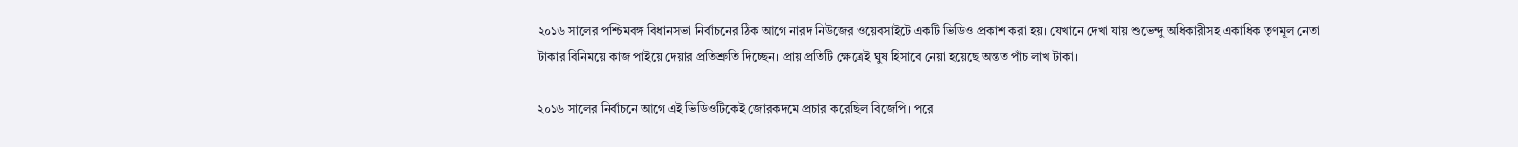২০১৬ সালের পশ্চিমবঙ্গ বিধানসভা নির্বাচনের ঠিক আগে নারদ নিউজের ওয়েবসাইটে একটি ভিডিও প্রকাশ করা হয়। যেখানে দেখা যায় শুভেন্দু অধিকারীসহ একাধিক তৃণমূল নেতা টাকার বিনিময়ে কাজ পাইয়ে দেয়ার প্রতিশ্রুতি দিচ্ছেন। প্রায় প্রতিটি ক্ষেত্রেই ঘুষ হিসাবে নেয়া হয়েছে অন্তত পাঁচ লাখ টাকা।

২০১৬ সালের নির্বাচনে আগে এই ভিডিওটিকেই জোরকদমে প্রচার করেছিল বিজেপি। পরে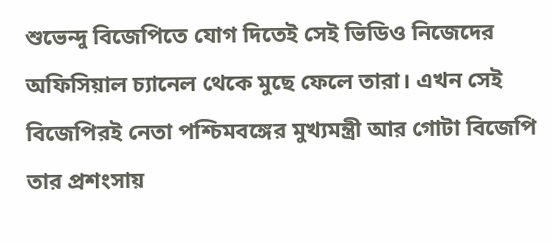শুভেন্দু বিজেপিতে যোগ দিতেই সেই ভিডিও নিজেদের অফিসিয়াল চ্যানেল থেকে মুছে ফেলে তারা। এখন সেই বিজেপিরই নেতা পশ্চিমবঙ্গের মুখ্যমন্ত্রী আর গোটা বিজেপি তার প্রশংসায়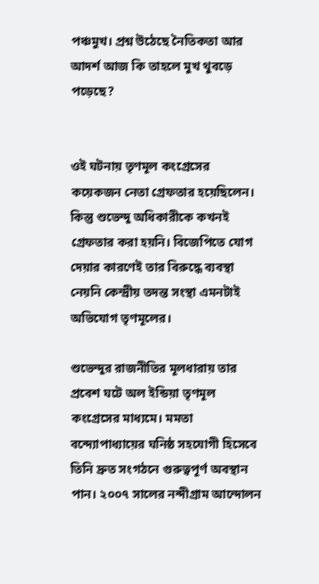পঞ্চমুখ। প্রশ্ন উঠেছে নৈতিকতা আর আদর্শ আজ কি তাহলে মুখ থুবড়ে পড়েছে?


ওই ঘটনায় তৃণমূল কংগ্রেসের কয়েকজন নেতা গ্রেফতার হয়েছিলেন। কিন্তু শুভেন্দু অধিকারীকে কখনই গ্রেফতার করা হয়নি। বিজেপিতে যোগ দেয়ার কারণেই তার বিরুদ্ধে ব্যবস্থা নেয়নি কেন্দ্রীয় তদন্ত সংস্থা এমনটাই অভিযোগ তৃণমূলের।

শুভেন্দুর রাজনীতির মূলধারায় তার প্রবেশ ঘটে অল ইন্ডিয়া তৃণমূল কংগ্রেসের মাধ্যমে। মমতা বন্দ্যোপাধ্যায়ের ঘনিষ্ঠ সহযোগী হিসেবে তিনি দ্রুত সংগঠনে গুরুত্বপূর্ণ অবস্থান পান। ২০০৭ সালের নন্দীগ্রাম আন্দোলন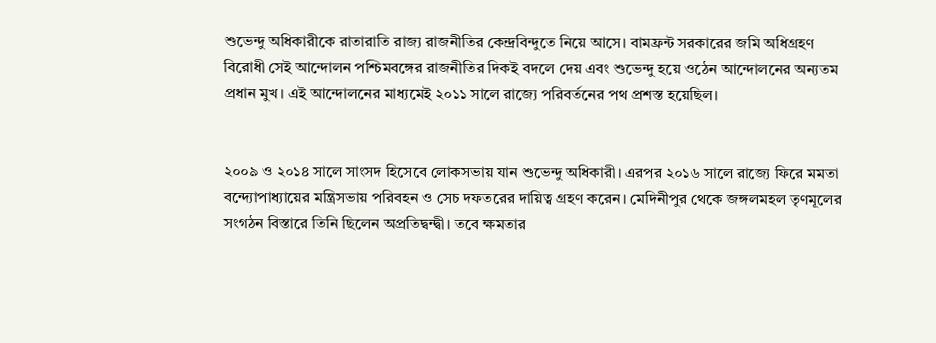শুভেন্দু অধিকারীকে রাতারাতি রাজ্য রাজনীতির কেন্দ্রবিন্দুতে নিয়ে আসে। বামফ্রন্ট সরকারের জমি অধিগ্রহণ বিরোধী সেই আন্দোলন পশ্চিমবঙ্গের রাজনীতির দিকই বদলে দেয় এবং শুভেন্দু হয়ে ওঠেন আন্দোলনের অন্যতম প্রধান মুখ। এই আন্দোলনের মাধ্যমেই ২০১১ সালে রাজ্যে পরিবর্তনের পথ প্রশস্ত হয়েছিল।


২০০৯ ও ২০১৪ সালে সাংসদ হিসেবে লোকসভায় যান শুভেন্দু অধিকারী। এরপর ২০১৬ সালে রাজ্যে ফিরে মমতা বন্দ্যোপাধ্যায়ের মন্ত্রিসভায় পরিবহন ও সেচ দফতরের দায়িত্ব গ্রহণ করেন। মেদিনীপুর থেকে জঙ্গলমহল তৃণমূলের সংগঠন বিস্তারে তিনি ছিলেন অপ্রতিদ্বন্দ্বী। তবে ক্ষমতার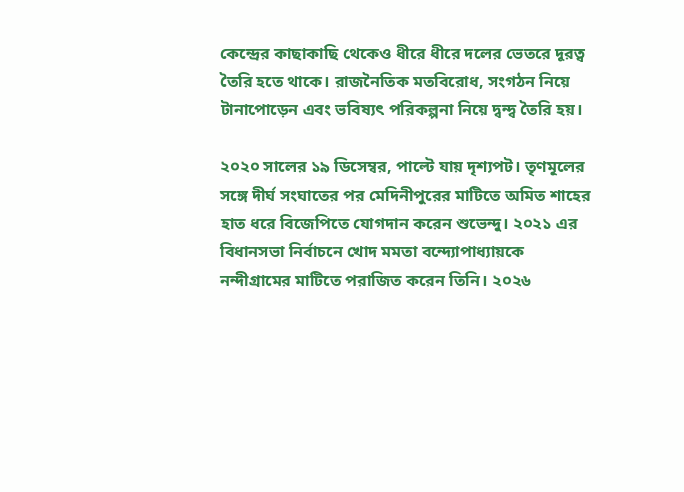কেন্দ্রের কাছাকাছি থেকেও ধীরে ধীরে দলের ভেতরে দূরত্ব তৈরি হতে থাকে। রাজনৈতিক মতবিরোধ, সংগঠন নিয়ে টানাপোড়েন এবং ভবিষ্যৎ পরিকল্পনা নিয়ে দ্বন্দ্ব তৈরি হয়।

২০২০ সালের ১৯ ডিসেম্বর, পাল্টে যায় দৃশ্যপট। তৃণমূলের সঙ্গে দীর্ঘ সংঘাতের পর মেদিনীপুরের মাটিতে অমিত শাহের হাত ধরে বিজেপিতে যোগদান করেন শুভেন্দু। ২০২১ এর বিধানসভা নির্বাচনে খোদ মমতা বন্দ্যোপাধ্যায়কে নন্দীগ্রামের মাটিতে পরাজিত করেন তিনি। ২০২৬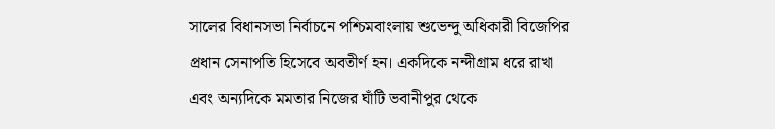সালের বিধানসভা নির্বাচনে পশ্চিমবাংলায় শুভেন্দু অধিকারী বিজেপির প্রধান সেনাপতি হিসেবে অবতীর্ণ হন। একদিকে নন্দীগ্রাম ধরে রাখা এবং অন্যদিকে মমতার নিজের ঘাঁটি ভবানীপুর থেকে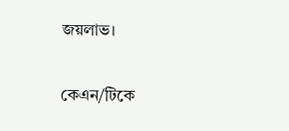জয়লাভ।

কেএন/টিকে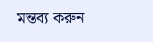মন্তব্য করুন